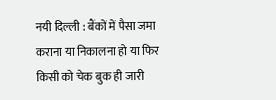नयी दिल्ली : बैंकों में पैसा जमा कराना या निकालना हो या फिर किसी को चेक बुक ही जारी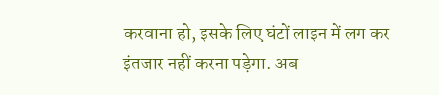करवाना हो, इसके लिए घंटों लाइन में लग कर इंतजार नहीं करना पड़ेगा. अब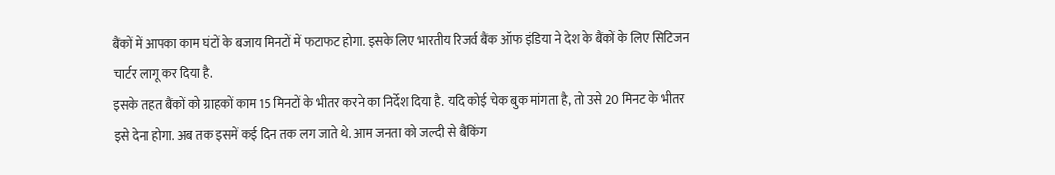बैंकों में आपका काम घंटों के बजाय मिनटों में फटाफट होगा. इसके लिए भारतीय रिजर्व बैंक ऑफ इंडिया ने देश के बैंकों के लिए सिटिजन चार्टर लागू कर दिया है.
इसके तहत बैंकों को ग्राहकों काम 15 मिनटों के भीतर करने का निर्देश दिया है. यदि कोई चेक बुक मांगता है, तो उसे 20 मिनट के भीतर इसे देना होगा. अब तक इसमें कई दिन तक लग जाते थे. आम जनता को जल्दी से बैंकिंग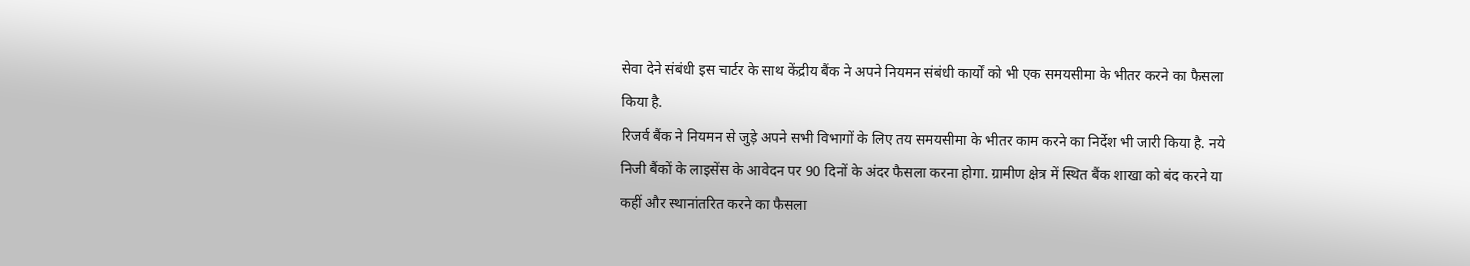सेवा देने संबंधी इस चार्टर के साथ केंद्रीय बैंक ने अपने नियमन संबंधी कार्यों को भी एक समयसीमा के भीतर करने का फैसला किया है.
रिजर्व बैंक ने नियमन से जुड़े अपने सभी विभागों के लिए तय समयसीमा के भीतर काम करने का निर्देश भी जारी किया है. नये निजी बैंकों के लाइसेंस के आवेदन पर 90 दिनों के अंदर फैसला करना होगा. ग्रामीण क्षेत्र में स्थित बैंक शाखा को बंद करने या कहीं और स्थानांतरित करने का फैसला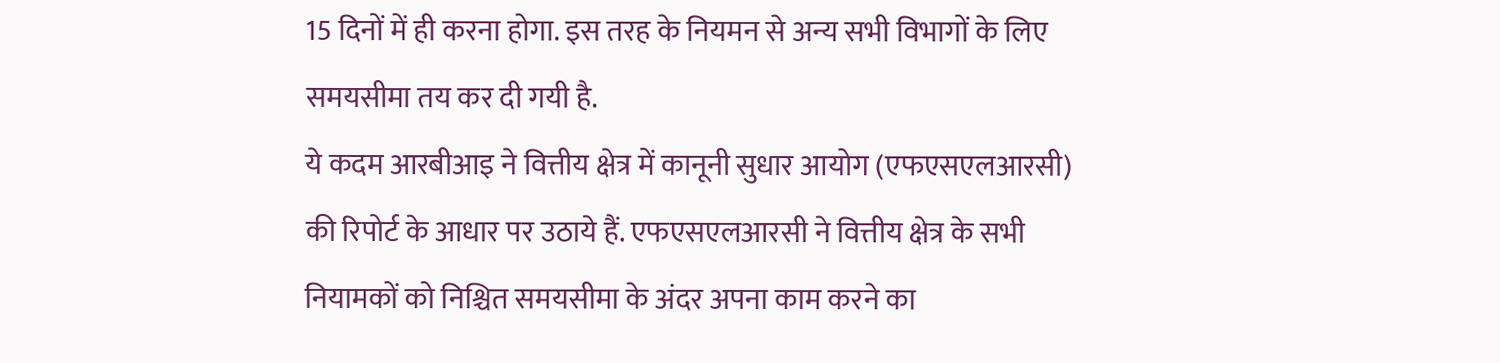15 दिनों में ही करना होगा. इस तरह के नियमन से अन्य सभी विभागों के लिए समयसीमा तय कर दी गयी है.
ये कदम आरबीआइ ने वित्तीय क्षेत्र में कानूनी सुधार आयोग (एफएसएलआरसी) की रिपोर्ट के आधार पर उठाये हैं. एफएसएलआरसी ने वित्तीय क्षेत्र के सभी नियामकों को निश्चित समयसीमा के अंदर अपना काम करने का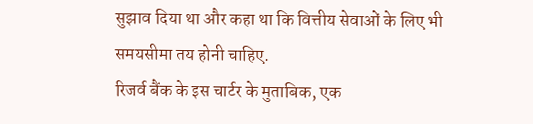सुझाव दिया था और कहा था कि वित्तीय सेवाओं के लिए भी समयसीमा तय होनी चाहिए.
रिजर्व बैंक के इस चार्टर के मुताबिक, एक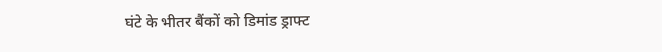घंटे के भीतर बैंकों को डिमांड ड्राफ्ट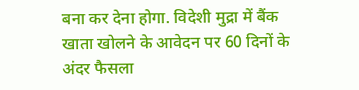बना कर देना होगा. विदेशी मुद्रा में बैंक खाता खोलने के आवेदन पर 60 दिनों के अंदर फैसला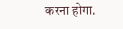करना होगा.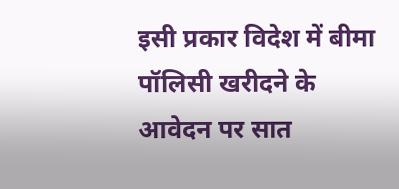इसी प्रकार विदेश में बीमा पॉलिसी खरीदने के आवेदन पर सात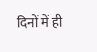दिनों में ही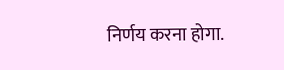निर्णय करना होगा.